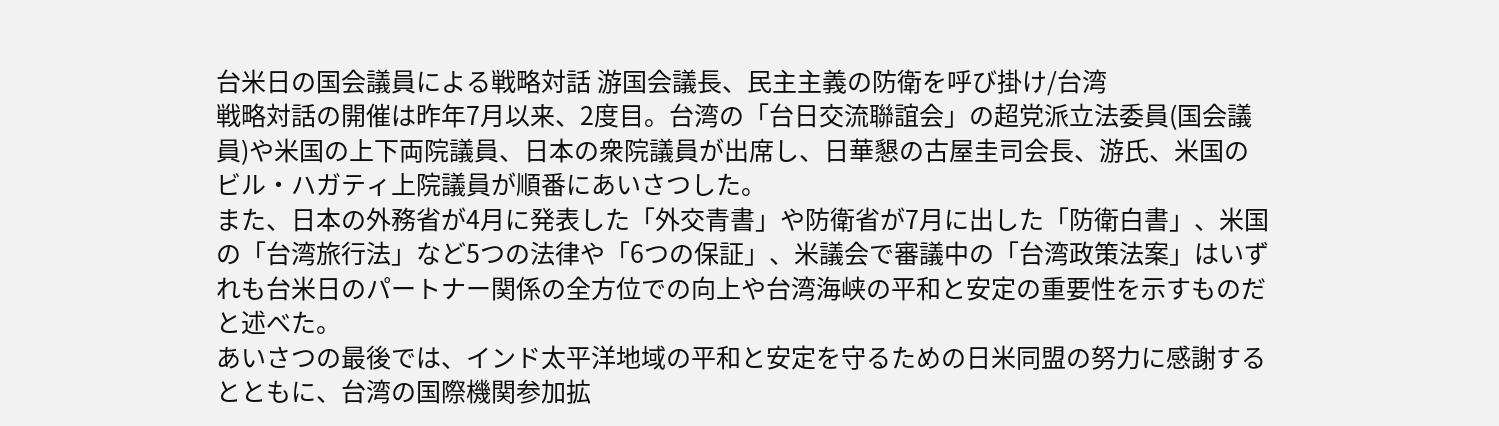台米日の国会議員による戦略対話 游国会議長、民主主義の防衛を呼び掛け/台湾
戦略対話の開催は昨年7月以来、2度目。台湾の「台日交流聯誼会」の超党派立法委員(国会議員)や米国の上下両院議員、日本の衆院議員が出席し、日華懇の古屋圭司会長、游氏、米国のビル・ハガティ上院議員が順番にあいさつした。
また、日本の外務省が4月に発表した「外交青書」や防衛省が7月に出した「防衛白書」、米国の「台湾旅行法」など5つの法律や「6つの保証」、米議会で審議中の「台湾政策法案」はいずれも台米日のパートナー関係の全方位での向上や台湾海峡の平和と安定の重要性を示すものだと述べた。
あいさつの最後では、インド太平洋地域の平和と安定を守るための日米同盟の努力に感謝するとともに、台湾の国際機関参加拡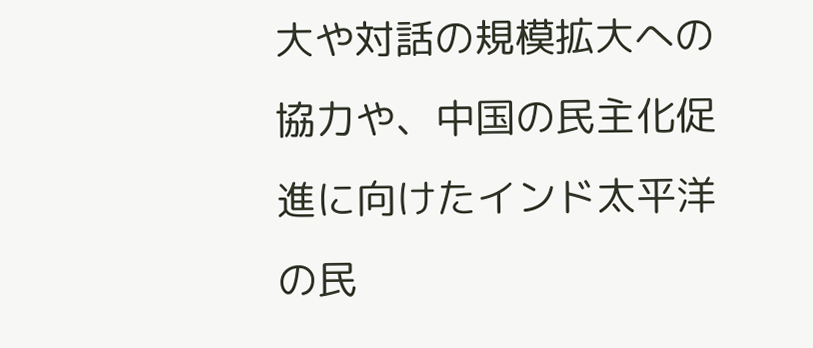大や対話の規模拡大への協力や、中国の民主化促進に向けたインド太平洋の民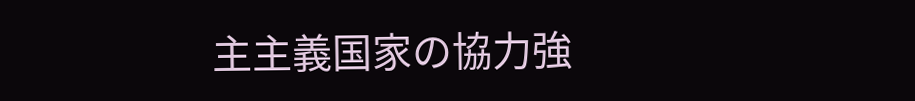主主義国家の協力強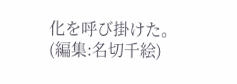化を呼び掛けた。
(編集:名切千絵)